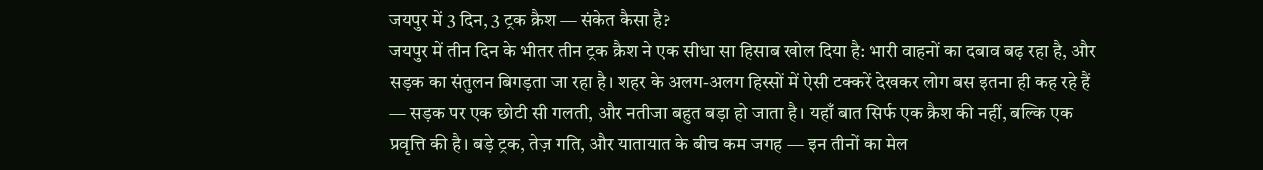जयपुर में 3 दिन, 3 ट्रक क्रैश — संकेत कैसा है?
जयपुर में तीन दिन के भीतर तीन ट्रक क्रैश ने एक सीधा सा हिसाब खोल दिया है: भारी वाहनों का दबाव बढ़ रहा है, और सड़क का संतुलन बिगड़ता जा रहा है। शहर के अलग-अलग हिस्सों में ऐसी टक्करें देखकर लोग बस इतना ही कह रहे हैं — सड़क पर एक छोटी सी गलती, और नतीजा बहुत बड़ा हो जाता है। यहाँ बात सिर्फ एक क्रैश की नहीं, बल्कि एक प्रवृत्ति की है। बड़े ट्रक, तेज़ गति, और यातायात के बीच कम जगह — इन तीनों का मेल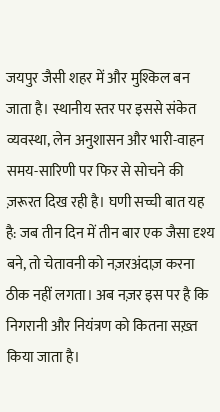जयपुर जैसी शहर में और मुश्किल बन जाता है। स्थानीय स्तर पर इससे संकेत व्यवस्था, लेन अनुशासन और भारी-वाहन समय-सारिणी पर फिर से सोचने की ज़रूरत दिख रही है। घणी सच्ची बात यह है: जब तीन दिन में तीन बार एक जैसा दृश्य बने, तो चेतावनी को नज़रअंदाज़ करना ठीक नहीं लगता। अब नज़र इस पर है कि निगरानी और नियंत्रण को कितना सख़्त किया जाता है।